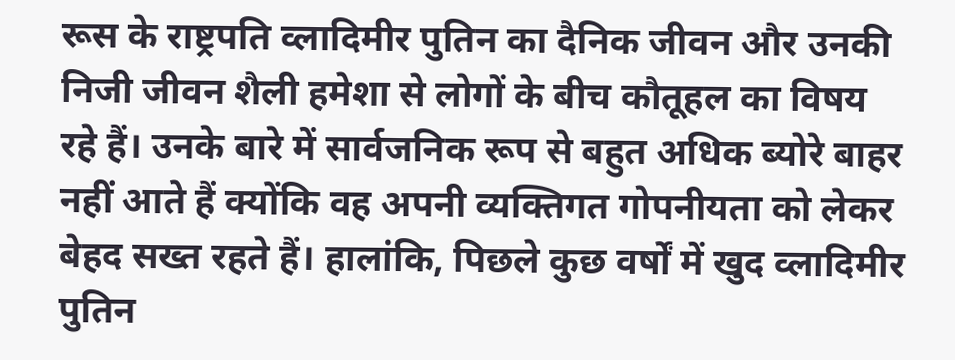रूस के राष्ट्रपति व्लादिमीर पुतिन का दैनिक जीवन और उनकी निजी जीवन शैली हमेशा से लोगों के बीच कौतूहल का विषय रहे हैं। उनके बारे में सार्वजनिक रूप से बहुत अधिक ब्योरे बाहर नहीं आते हैं क्योंकि वह अपनी व्यक्तिगत गोपनीयता को लेकर बेहद सख्त रहते हैं। हालांकि, पिछले कुछ वर्षों में खुद व्लादिमीर पुतिन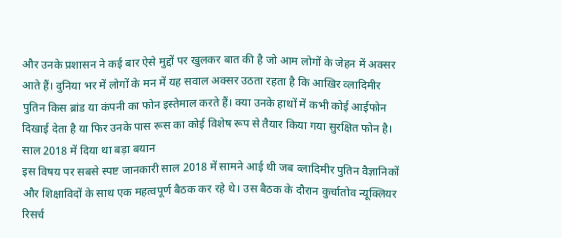और उनके प्रशासन ने कई बार ऐसे मुद्दों पर खुलकर बात की है जो आम लोगों के जेहन में अक्सर आते हैं। दुनिया भर में लोगों के मन में यह सवाल अक्सर उठता रहता है कि आखिर व्लादिमीर पुतिन किस ब्रांड या कंपनी का फोन इस्तेमाल करते हैं। क्या उनके हाथों में कभी कोई आईफोन दिखाई देता है या फिर उनके पास रूस का कोई विशेष रूप से तैयार किया गया सुरक्षित फोन है।
साल 2018 में दिया था बड़ा बयान
इस विषय पर सबसे स्पष्ट जानकारी साल 2018 में सामने आई थी जब व्लादिमीर पुतिन वैज्ञानिकों और शिक्षाविदों के साथ एक महत्वपूर्ण बैठक कर रहे थे। उस बैठक के दौरान कुर्चातोव न्यूक्लियर रिसर्च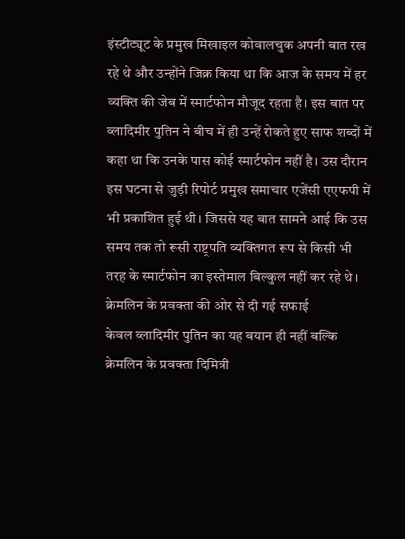इंस्टीट्यूट के प्रमुख मिखाइल कोवालचुक अपनी बात रख रहे थे और उन्होंने जिक्र किया था कि आज के समय में हर व्यक्ति की जेब में स्मार्टफोन मौजूद रहता है। इस बात पर व्लादिमीर पुतिन ने बीच में ही उन्हें रोकते हुए साफ शब्दों में कहा था कि उनके पास कोई स्मार्टफोन नहीं है। उस दौरान इस घटना से जुड़ी रिपोर्ट प्रमुख समाचार एजेंसी एएफपी में भी प्रकाशित हुई थी। जिससे यह बात सामने आई कि उस समय तक तो रूसी राष्ट्रपति व्यक्तिगत रूप से किसी भी तरह के स्मार्टफोन का इस्तेमाल बिल्कुल नहीं कर रहे थे।
क्रेमलिन के प्रवक्ता की ओर से दी गई सफाई
केवल व्लादिमीर पुतिन का यह बयान ही नहीं बल्कि क्रेमलिन के प्रवक्ता दिमित्री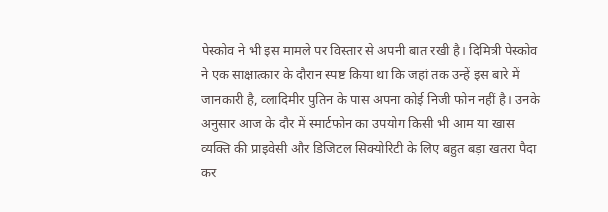पेस्कोव ने भी इस मामले पर विस्तार से अपनी बात रखी है। दिमित्री पेस्कोव ने एक साक्षात्कार के दौरान स्पष्ट किया था कि जहां तक उन्हें इस बारे में जानकारी है, व्लादिमीर पुतिन के पास अपना कोई निजी फोन नहीं है। उनके अनुसार आज के दौर में स्मार्टफोन का उपयोग किसी भी आम या खास व्यक्ति की प्राइवेसी और डिजिटल सिक्योरिटी के लिए बहुत बड़ा खतरा पैदा कर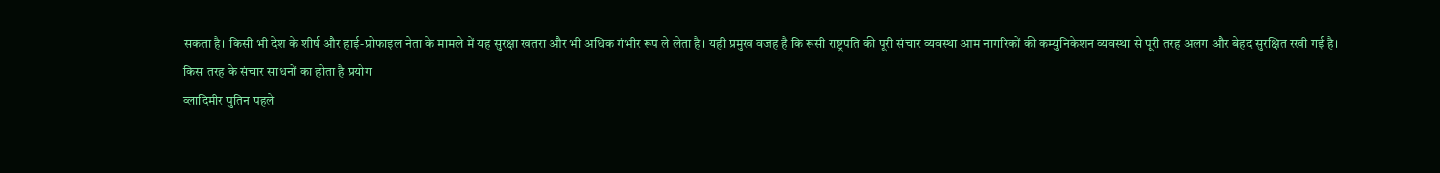सकता है। किसी भी देश के शीर्ष और हाई-प्रोफाइल नेता के मामले में यह सुरक्षा खतरा और भी अधिक गंभीर रूप ले लेता है। यही प्रमुख वजह है कि रूसी राष्ट्रपति की पूरी संचार व्यवस्था आम नागरिकों की कम्युनिकेशन व्यवस्था से पूरी तरह अलग और बेहद सुरक्षित रखी गई है।
किस तरह के संचार साधनों का होता है प्रयोग
व्लादिमीर पुतिन पहले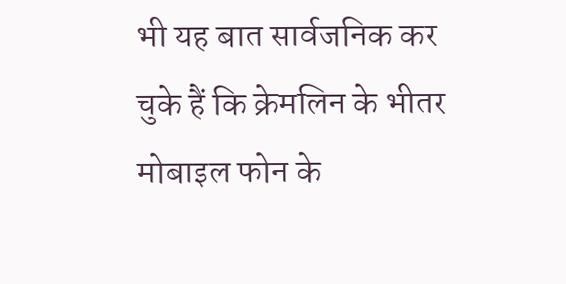भी यह बात सार्वजनिक कर चुके हैं कि क्रेमलिन के भीतर मोबाइल फोन के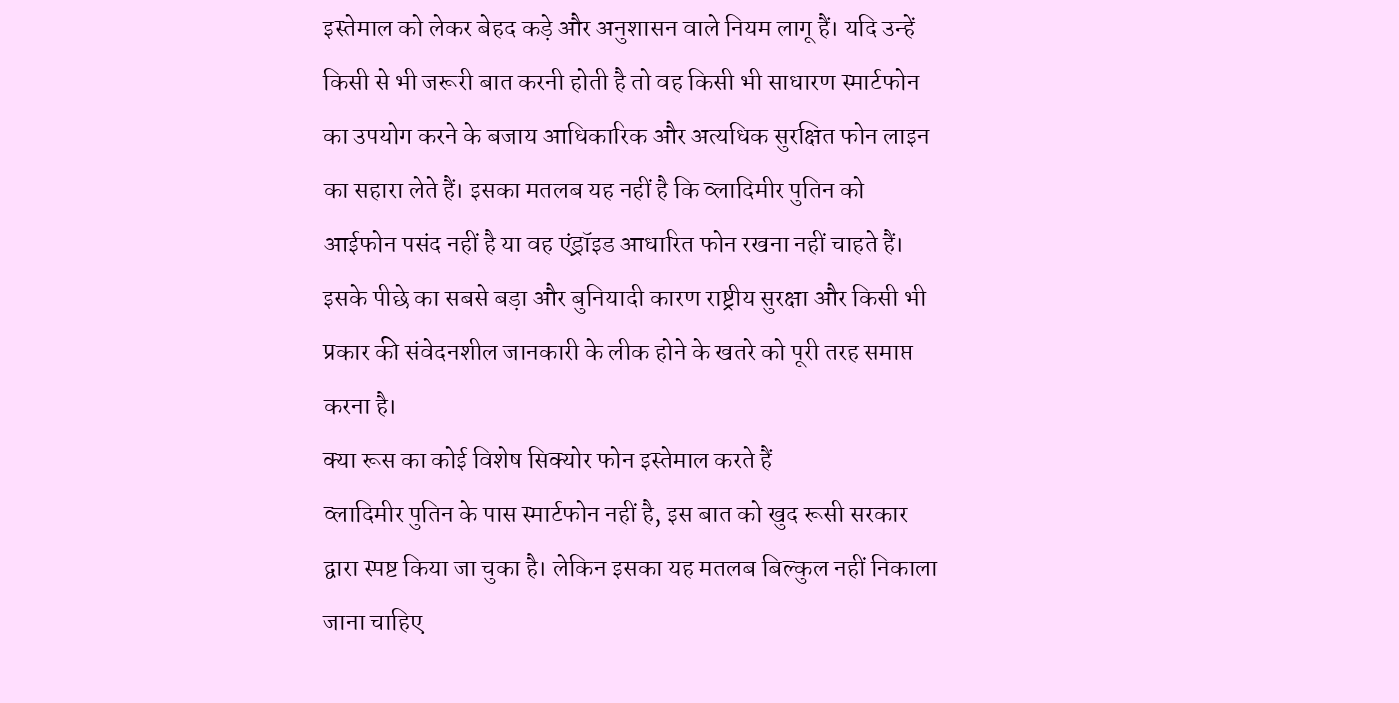इस्तेमाल को लेकर बेहद कड़े और अनुशासन वाले नियम लागू हैं। यदि उन्हें किसी से भी जरूरी बात करनी होती है तो वह किसी भी साधारण स्मार्टफोन का उपयोग करने के बजाय आधिकारिक और अत्यधिक सुरक्षित फोन लाइन का सहारा लेते हैं। इसका मतलब यह नहीं है कि व्लादिमीर पुतिन को आईफोन पसंद नहीं है या वह एंड्रॉइड आधारित फोन रखना नहीं चाहते हैं। इसके पीछे का सबसे बड़ा और बुनियादी कारण राष्ट्रीय सुरक्षा और किसी भी प्रकार की संवेदनशील जानकारी के लीक होने के खतरे को पूरी तरह समाप्त करना है।
क्या रूस का कोई विशेष सिक्योर फोन इस्तेमाल करते हैं
व्लादिमीर पुतिन के पास स्मार्टफोन नहीं है, इस बात को खुद रूसी सरकार द्वारा स्पष्ट किया जा चुका है। लेकिन इसका यह मतलब बिल्कुल नहीं निकाला जाना चाहिए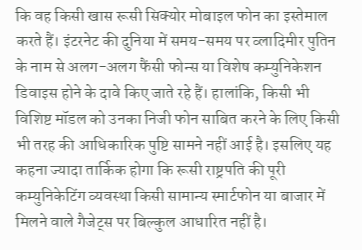कि वह किसी खास रूसी सिक्योर मोबाइल फोन का इस्तेमाल करते हैं। इंटरनेट की दुनिया में समय-समय पर व्लादिमीर पुतिन के नाम से अलग-अलग फैंसी फोन्स या विशेष कम्युनिकेशन डिवाइस होने के दावे किए जाते रहे हैं। हालांकि, किसी भी विशिष्ट मॉडल को उनका निजी फोन साबित करने के लिए किसी भी तरह की आधिकारिक पुष्टि सामने नहीं आई है। इसलिए यह कहना ज्यादा तार्किक होगा कि रूसी राष्ट्रपति की पूरी कम्युनिकेटिंग व्यवस्था किसी सामान्य स्मार्टफोन या बाजार में मिलने वाले गैजेट्स पर बिल्कुल आधारित नहीं है।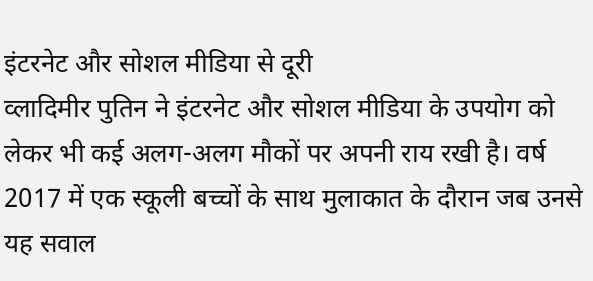इंटरनेट और सोशल मीडिया से दूरी
व्लादिमीर पुतिन ने इंटरनेट और सोशल मीडिया के उपयोग को लेकर भी कई अलग-अलग मौकों पर अपनी राय रखी है। वर्ष 2017 में एक स्कूली बच्चों के साथ मुलाकात के दौरान जब उनसे यह सवाल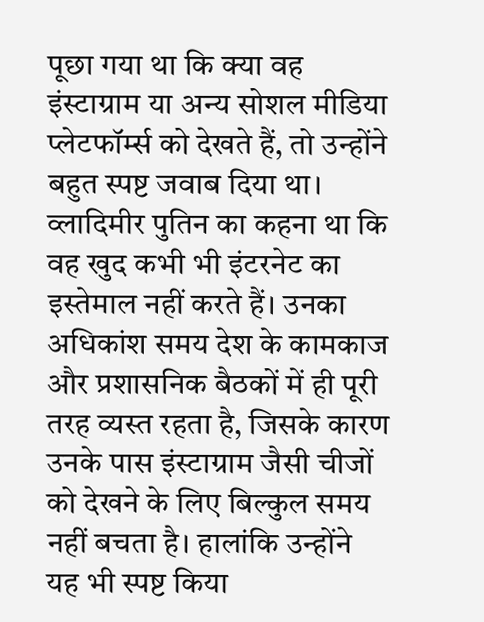पूछा गया था कि क्या वह इंस्टाग्राम या अन्य सोशल मीडिया प्लेटफॉर्म्स को देखते हैं, तो उन्होंने बहुत स्पष्ट जवाब दिया था। व्लादिमीर पुतिन का कहना था कि वह खुद कभी भी इंटरनेट का इस्तेमाल नहीं करते हैं। उनका अधिकांश समय देश के कामकाज और प्रशासनिक बैठकों में ही पूरी तरह व्यस्त रहता है, जिसके कारण उनके पास इंस्टाग्राम जैसी चीजों को देखने के लिए बिल्कुल समय नहीं बचता है। हालांकि उन्होंने यह भी स्पष्ट किया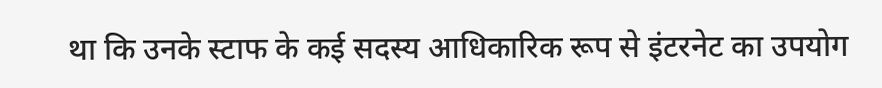था कि उनके स्टाफ के कई सदस्य आधिकारिक रूप से इंटरनेट का उपयोग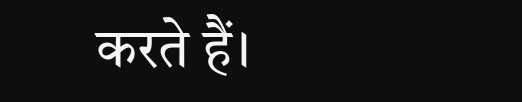करते हैं।